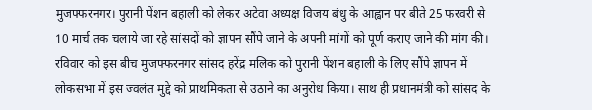मुजफ्फरनगर। पुरानी पेंशन बहाली को लेकर अटेवा अध्यक्ष विजय बंधु के आह्वान पर बीते 25 फरवरी से 10 मार्च तक चलाये जा रहे सांसदों को ज्ञापन सौंपे जाने के अपनी मांगों को पूर्ण कराए जाने की मांग की। रविवार को इस बीच मुजफ्फरनगर सांसद हरेंद्र मलिक को पुरानी पेंशन बहाली के लिए सौंपे ज्ञापन में लोकसभा में इस ज्वलंत मुद्दे को प्राथमिकता से उठाने का अनुरोध किया। साथ ही प्रधानमंत्री को सांसद के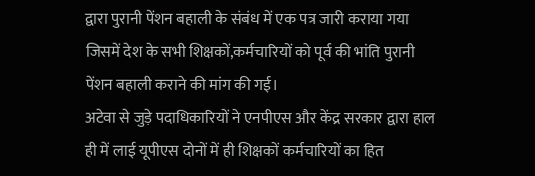द्वारा पुरानी पेंशन बहाली के संबंध में एक पत्र जारी कराया गया जिसमें देश के सभी शिक्षकों,कर्मचारियों को पूर्व की भांति पुरानी पेंशन बहाली कराने की मांग की गई।
अटेवा से जुड़े पदाधिकारियों ने एनपीएस और केंद्र सरकार द्वारा हाल ही में लाई यूपीएस दोनों में ही शिक्षकों कर्मचारियों का हित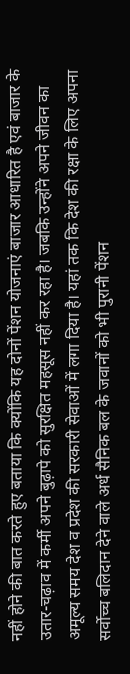नहीं होने की बात करते हुए बताया कि क्योंकि यह दोनों पेंशन योजनाएं बाजार आधारित है एवं बाजार के उतार-चढ़ाव में कर्मी अपने बुढ़ापे को सुरक्षित महसूस नहीं कर रहा है। जबकि उन्होंने अपने जीवन का अमूल्य समय देश व प्रदेश की सरकारी सेवाओं में लगा दिया है। यहां तक कि देश की रक्षा के लिए अपना सर्वोच्च बलिदान देने वाले अर्ध सैनिक बल के जवानों को भी पुरानी पेंशन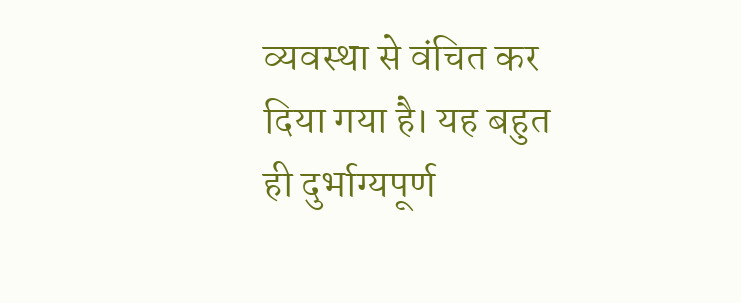व्यवस्था से वंचित कर दिया गया है। यह बहुत ही दुर्भाग्यपूर्ण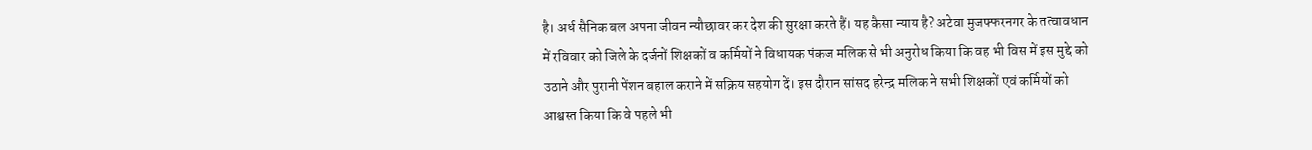है। अर्ध सैनिक बल अपना जीवन न्यौछावर कर देश की सुरक्षा करते हैं। यह कैसा न्याय है? अटेवा मुजफ्फरनगर के तत्वावधान में रविवार को जिले के दर्जनों शिक्षकों व कर्मियों ने विधायक पंकज मलिक से भी अनुरोध किया कि वह भी विस में इस मुद्दे को उठाने और पुरानी पेंशन बहाल कराने में सक्रिय सहयोग दें। इस दौरान सांसद हरेन्द्र मलिक ने सभी शिक्षकों एवं कर्मियों को आश्वस्त किया कि वे पहले भी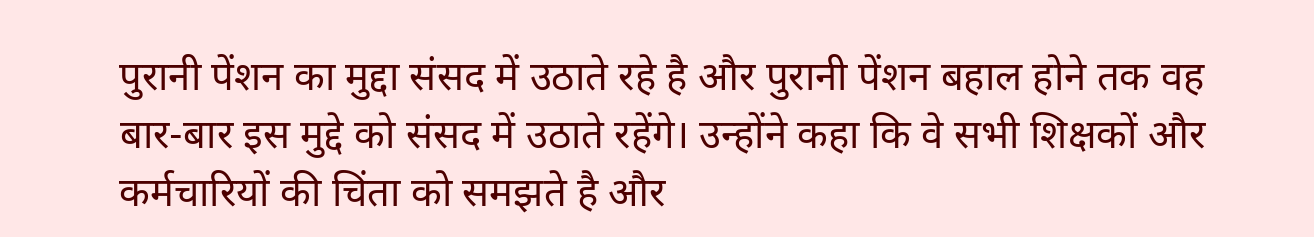पुरानी पेंशन का मुद्दा संसद में उठाते रहे है और पुरानी पेंशन बहाल होने तक वह बार-बार इस मुद्दे को संसद में उठाते रहेंगे। उन्होंने कहा कि वे सभी शिक्षकों और कर्मचारियों की चिंता को समझते है और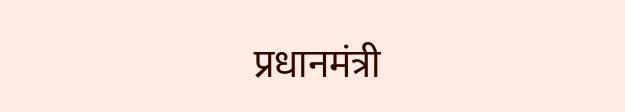प्रधानमंत्री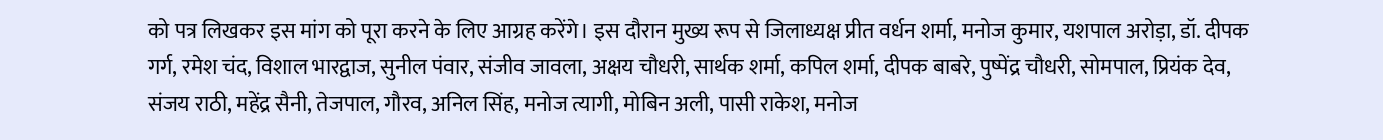को पत्र लिखकर इस मांग को पूरा करने के लिए आग्रह करेंगे। इस दौरान मुख्य रूप से जिलाध्यक्ष प्रीत वर्धन शर्मा, मनोज कुमार, यशपाल अरोड़ा, डॉ. दीपक गर्ग, रमेश चंद, विशाल भारद्वाज, सुनील पंवार, संजीव जावला, अक्षय चौधरी, सार्थक शर्मा, कपिल शर्मा, दीपक बाबरे, पुष्पेंद्र चौधरी, सोमपाल, प्रियंक देव, संजय राठी, महेंद्र सैनी, तेजपाल, गौरव, अनिल सिंह, मनोज त्यागी, मोबिन अली, पासी राकेश, मनोज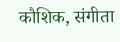कौशिक, संगीता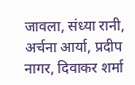जावला, संध्या रानी, अर्चना आर्या, प्रदीप नागर, दिवाकर शर्मा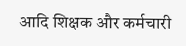आदि शिक्षक और कर्मचारी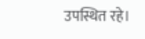उपस्थित रहे।